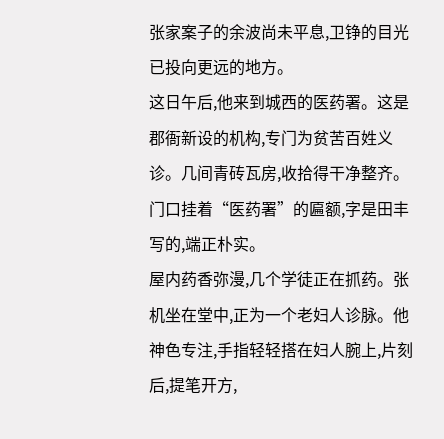张家案子的余波尚未平息,卫铮的目光已投向更远的地方。
这日午后,他来到城西的医药署。这是郡衙新设的机构,专门为贫苦百姓义诊。几间青砖瓦房,收拾得干净整齐。门口挂着“医药署”的匾额,字是田丰写的,端正朴实。
屋内药香弥漫,几个学徒正在抓药。张机坐在堂中,正为一个老妇人诊脉。他神色专注,手指轻轻搭在妇人腕上,片刻后,提笔开方,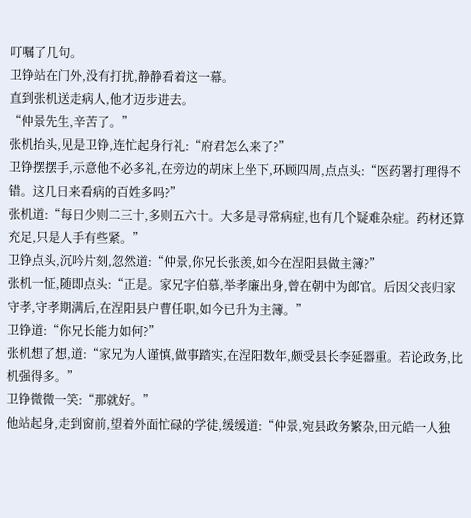叮嘱了几句。
卫铮站在门外,没有打扰,静静看着这一幕。
直到张机送走病人,他才迈步进去。
“仲景先生,辛苦了。”
张机抬头,见是卫铮,连忙起身行礼:“府君怎么来了?”
卫铮摆摆手,示意他不必多礼,在旁边的胡床上坐下,环顾四周,点点头:“医药署打理得不错。这几日来看病的百姓多吗?”
张机道:“每日少则二三十,多则五六十。大多是寻常病症,也有几个疑难杂症。药材还算充足,只是人手有些紧。”
卫铮点头,沉吟片刻,忽然道:“仲景,你兄长张羡,如今在涅阳县做主簿?”
张机一怔,随即点头:“正是。家兄字伯慕,举孝廉出身,曾在朝中为郎官。后因父丧归家守孝,守孝期满后,在涅阳县户曹任职,如今已升为主簿。”
卫铮道:“你兄长能力如何?”
张机想了想,道:“家兄为人谨慎,做事踏实,在涅阳数年,颇受县长李延器重。若论政务,比机强得多。”
卫铮微微一笑:“那就好。”
他站起身,走到窗前,望着外面忙碌的学徒,缓缓道:“仲景,宛县政务繁杂,田元皓一人独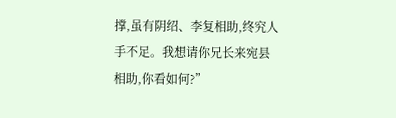撑,虽有阴绍、李复相助,终究人手不足。我想请你兄长来宛县相助,你看如何?”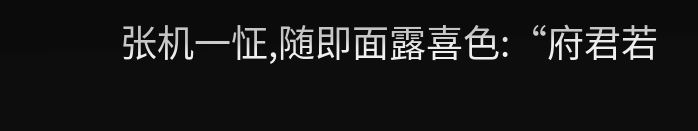张机一怔,随即面露喜色:“府君若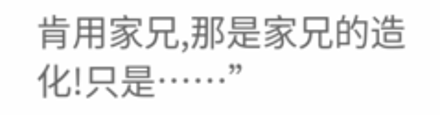肯用家兄,那是家兄的造化!只是……”